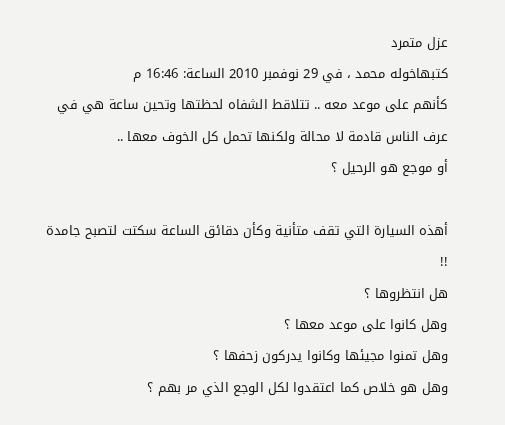عزل متمرد
كتبهاخوله محمد ، في 29 نوفمبر 2010 الساعة: 16:46 م
كأنهم على موعد معه .. تتلاقط الشفاه لحظتها وتحين ساعة هي في عرف الناس قادمة لا محالة ولكنها تحمل كل الخوف معها ..
أو موجع هو الرحيل ؟

أهذه السيارة التي تقف متأنية وكأن دقائق الساعة سكتت لتصبح جامدة !!
هل انتظروها ؟
وهل كانوا على موعد معها ؟
وهل تمنوا مجيئها وكانوا يدركون زحفها ؟
وهل هو خلاص كما اعتقدوا لكل الوجع الذي مر بهم ؟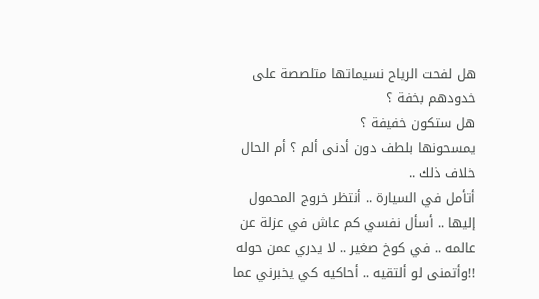هل لفحت الرياح نسيماتها متلصصة على خدودهم بخفة ؟
هل ستكون خفيفة ؟
يمسحونها بلطف دون أدنى ألم ؟ أم الحال خلاف ذلك ..
أتأمل في السيارة .. أنتظر خروج المحمول إليها .. أسأل نفسي كم عاش في عزلة عن عالمه .. في كوخ صغير .. لا يدري عمن حوله !!وأتمنى لو ألتقيه .. أحاكيه كي يخبرني عما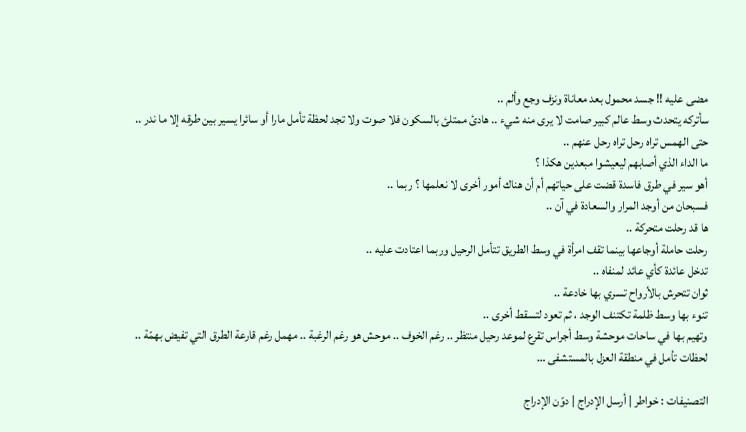مضى عليه !! جسد محمول بعد معاناة ونزف وجع وألم ..
سأتركه يتحدث وسط عالم كبير صامت لا يرى منه شيء .. هادئ ممتلئ بالسكون فلا صوت ولا تجد لحظة تأمل مارا أو سائرا يسير بين طرقه إلا ما ندر .. حتى الهمس تراه رحل تراه رحل عنهم ..
ما الداء الذي أصابهم ليعيشوا مبعدين هكذا ؟
أهو سير في طرق فاسدة قضت على حياتهم أم أن هناك أمور أخرى لا نعلمها ؟ ربما ..
فسبحان من أوجد المرار والسعادة في آن ..
ها قد رحلت متحركة ..
رحلت حاملة أوجاعها بينما تقف امرأة في وسط الطريق تتأمل الرحيل وربما اعتادت عليه ..
تدخل عائدة كأي عائد لمنفاه ..
ثوان تتحرش بالأرواح تسري بها خادعة ..
تنوء بها وسط ظلمة تكتنف الوجد ، ثم تعود لتسقط أخرى ..
وتهيم بها في ساحات موحشة وسط أجراس تقرع لموعد رحيل منتظر .. رغم الخوف .. موحش هو رغم الرغبة .. مهمل رغم قارعة الطرق التي تفيض بهمّة ..
لحظات تأمل في منطقة العزل بالمستشفى …

التصنيفات : خواطر | أرسل الإدراج | دوّن الإدراج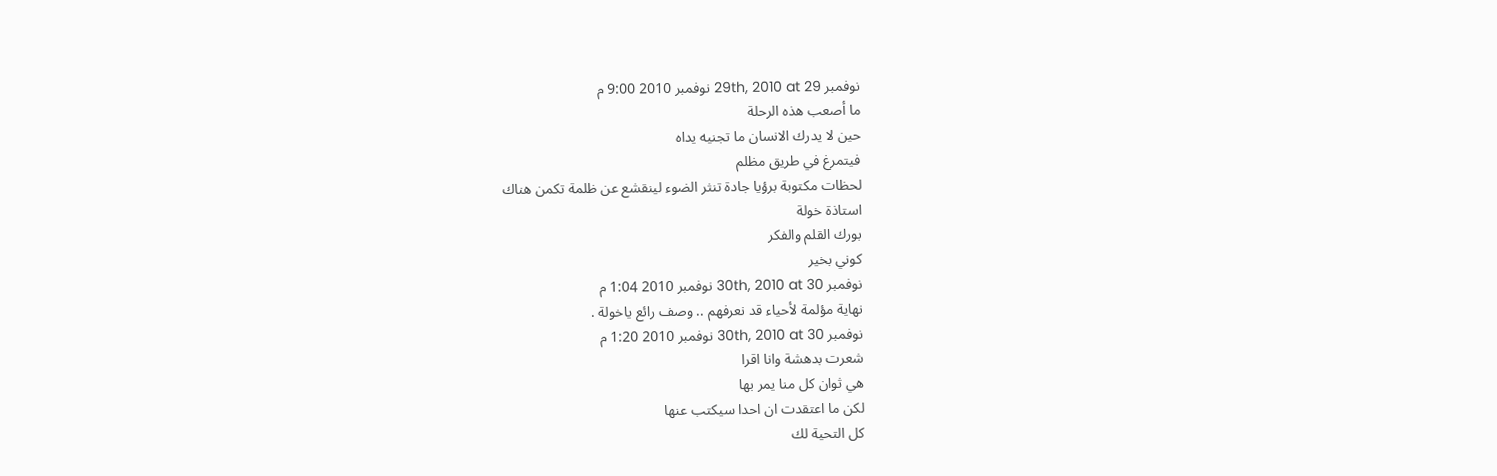نوفمبر 29th, 2010 at 29 نوفمبر 2010 9:00 م
ما أصعب هذه الرحلة
حين لا يدرك الانسان ما تجنيه يداه
فيتمرغ في طريق مظلم
لحظات مكتوبة برؤيا جادة تنثر الضوء لينقشع عن ظلمة تكمن هناك
استاذة خولة
بورك القلم والفكر
كوني بخير
نوفمبر 30th, 2010 at 30 نوفمبر 2010 1:04 م
نهاية مؤلمة لأحياء قد نعرفهم .. وصف رائع ياخولة .
نوفمبر 30th, 2010 at 30 نوفمبر 2010 1:20 م
شعرت بدهشة وانا اقرا
هي ثوان كل منا يمر بها
لكن ما اعتقدت ان احدا سيكتب عنها
كل التحية لك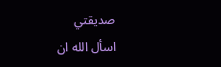صديقتي
اسأل الله ان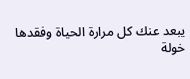يبعد عنك كل مرارة الحياة وفقدها
خولة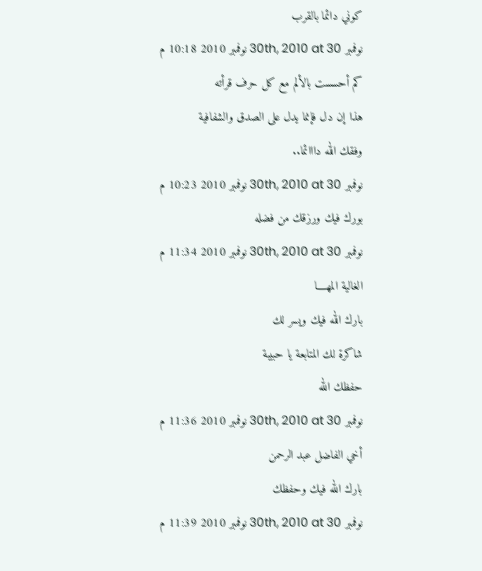كوني دائما بالقرب
نوفمبر 30th, 2010 at 30 نوفمبر 2010 10:18 م
كم أحسست بالألم مع كل حرف قرأته
هذا إن دل فإنما يدل على الصدق والشفافية
وفقك الله دااائما..
نوفمبر 30th, 2010 at 30 نوفمبر 2010 10:23 م
بورك فيك ورزقك من فضله
نوفمبر 30th, 2010 at 30 نوفمبر 2010 11:34 م
الغالية المهــــا
بارك الله فيك ويسر لك
شاكرة لك المتابعة يا حبيبة
حفظك الله
نوفمبر 30th, 2010 at 30 نوفمبر 2010 11:36 م
أخي الفاضل عبد الرحمن
بارك الله فيك وحفظك
نوفمبر 30th, 2010 at 30 نوفمبر 2010 11:39 م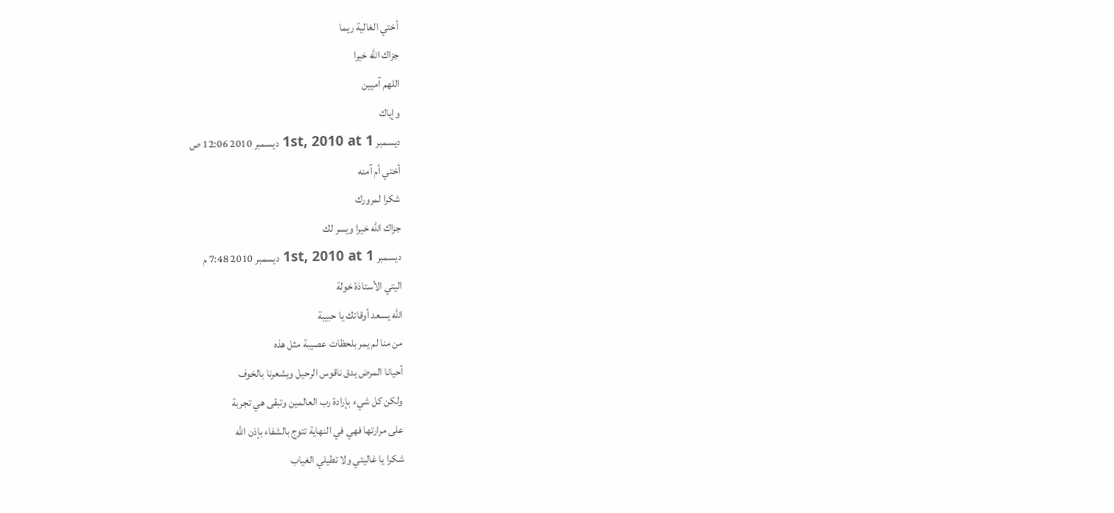أختي الغالية ريما
جزاك الله خيرا
اللهم آميين
وإياك
ديسمبر 1st, 2010 at 1 ديسمبر 2010 12:06 ص
أختي أم آمنه
شكرا لمرورك
جزاك الله خيرا ويسر لك
ديسمبر 1st, 2010 at 1 ديسمبر 2010 7:48 م
اليتي الأستاذة خولة
الله يسعد أوقاتك يا حبيبة
من منا لم يمر بلحظات عصيبة مثل هذه
أحيانا المرض يدق ناقوس الرحيل ويشعرنا بالخوف
ولكن كل شيء بإرادة رب العالمين وتبقى هي تجربة
على مرارتها فهي في النهاية تتوج بالشفاء بإذن الله
شكرا يا غاليتي ولا تطيلي الغياب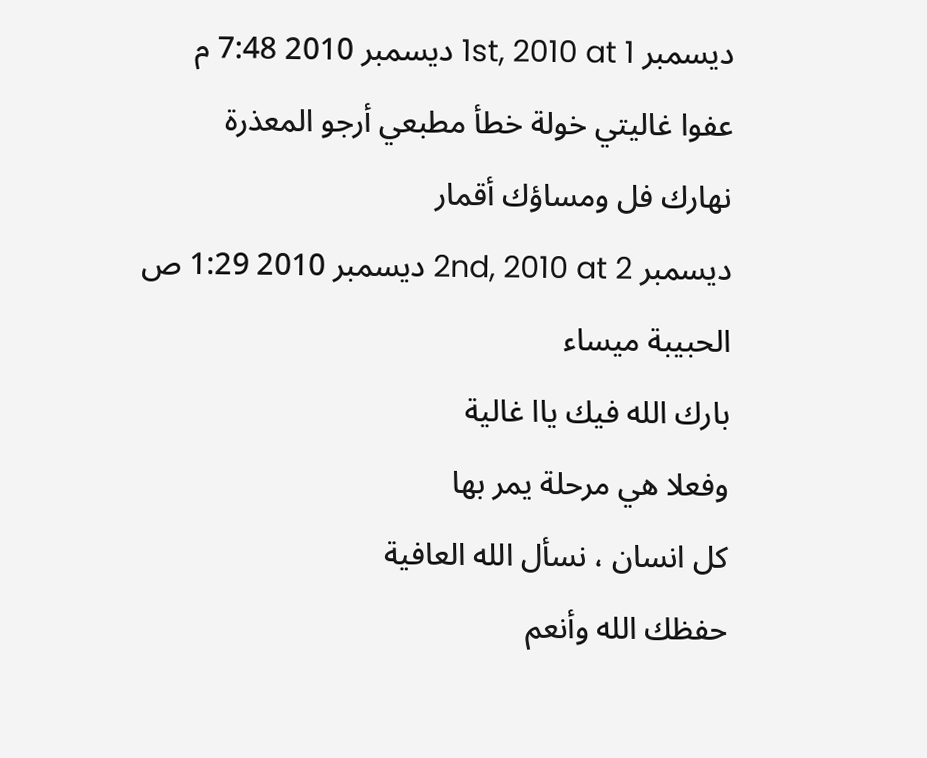ديسمبر 1st, 2010 at 1 ديسمبر 2010 7:48 م
عفوا غاليتي خولة خطأ مطبعي أرجو المعذرة
نهارك فل ومساؤك أقمار
ديسمبر 2nd, 2010 at 2 ديسمبر 2010 1:29 ص
الحبيبة ميساء
بارك الله فيك ياا غالية
وفعلا هي مرحلة يمر بها
كل انسان ، نسأل الله العافية
حفظك الله وأنعم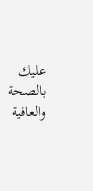عليك بالصحة والعافية